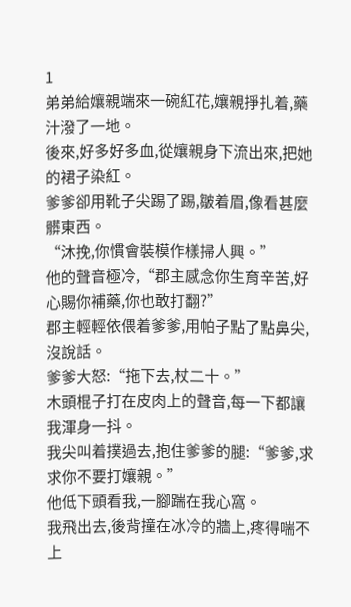1
弟弟給孃親端來一碗紅花,孃親掙扎着,藥汁潑了一地。
後來,好多好多血,從孃親身下流出來,把她的裙子染紅。
爹爹卻用靴子尖踢了踢,皺着眉,像看甚麼髒東西。
“沐挽,你慣會裝模作樣掃人興。”
他的聲音極冷,“郡主感念你生育辛苦,好心賜你補藥,你也敢打翻?”
郡主輕輕依偎着爹爹,用帕子點了點鼻尖,沒說話。
爹爹大怒:“拖下去,杖二十。”
木頭棍子打在皮肉上的聲音,每一下都讓我渾身一抖。
我尖叫着撲過去,抱住爹爹的腿:“爹爹,求求你不要打孃親。”
他低下頭看我,一腳踹在我心窩。
我飛出去,後背撞在冰冷的牆上,疼得喘不上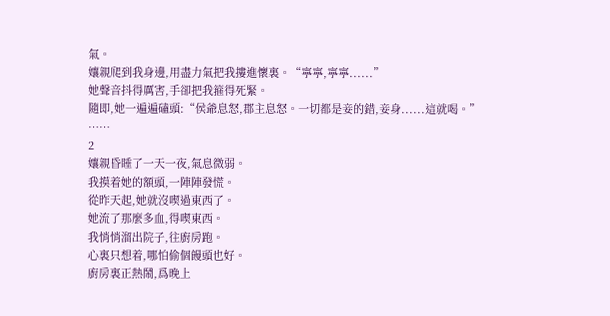氣。
孃親爬到我身邊,用盡力氣把我摟進懷裏。“寧寧,寧寧......”
她聲音抖得厲害,手卻把我箍得死緊。
隨即,她一遍遍磕頭:“侯爺息怒,郡主息怒。一切都是妾的錯,妾身......這就喝。”
……
2
孃親昏睡了一天一夜,氣息微弱。
我摸着她的額頭,一陣陣發慌。
從昨天起,她就沒喫過東西了。
她流了那麼多血,得喫東西。
我悄悄溜出院子,往廚房跑。
心裏只想着,哪怕偷個饅頭也好。
廚房裏正熱鬧,爲晚上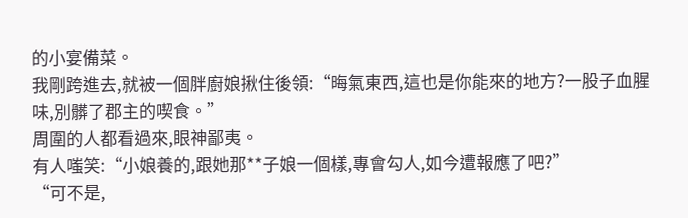的小宴備菜。
我剛跨進去,就被一個胖廚娘揪住後領:“晦氣東西,這也是你能來的地方?一股子血腥味,別髒了郡主的喫食。”
周圍的人都看過來,眼神鄙夷。
有人嗤笑:“小娘養的,跟她那**子娘一個樣,專會勾人,如今遭報應了吧?”
“可不是,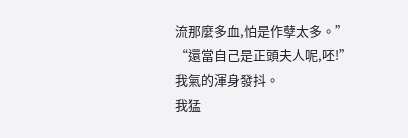流那麼多血,怕是作孽太多。”
“還當自己是正頭夫人呢,呸!”
我氣的渾身發抖。
我猛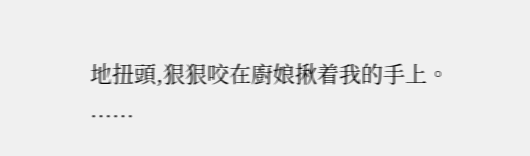地扭頭,狠狠咬在廚娘揪着我的手上。
……